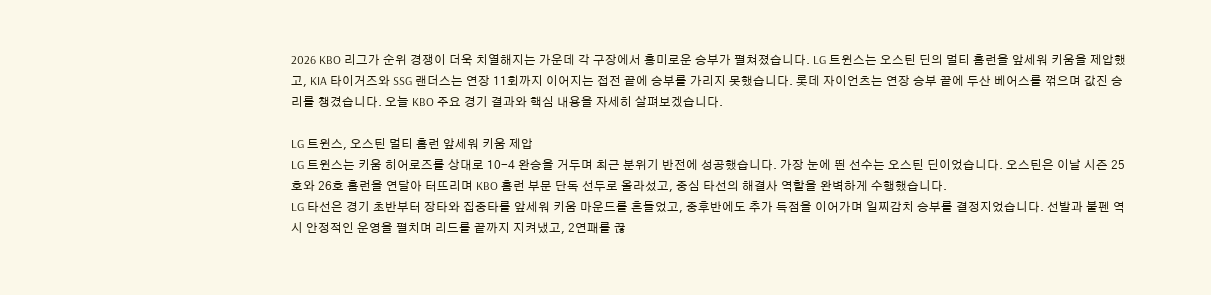2026 KBO 리그가 순위 경쟁이 더욱 치열해지는 가운데 각 구장에서 흥미로운 승부가 펼쳐졌습니다. LG 트윈스는 오스틴 딘의 멀티 홈런을 앞세워 키움을 제압했고, KIA 타이거즈와 SSG 랜더스는 연장 11회까지 이어지는 접전 끝에 승부를 가리지 못했습니다. 롯데 자이언츠는 연장 승부 끝에 두산 베어스를 꺾으며 값진 승리를 챙겼습니다. 오늘 KBO 주요 경기 결과와 핵심 내용을 자세히 살펴보겠습니다.

LG 트윈스, 오스틴 멀티 홈런 앞세워 키움 제압
LG 트윈스는 키움 히어로즈를 상대로 10-4 완승을 거두며 최근 분위기 반전에 성공했습니다. 가장 눈에 띈 선수는 오스틴 딘이었습니다. 오스틴은 이날 시즌 25호와 26호 홈런을 연달아 터뜨리며 KBO 홈런 부문 단독 선두로 올라섰고, 중심 타선의 해결사 역할을 완벽하게 수행했습니다.
LG 타선은 경기 초반부터 장타와 집중타를 앞세워 키움 마운드를 흔들었고, 중후반에도 추가 득점을 이어가며 일찌감치 승부를 결정지었습니다. 선발과 불펜 역시 안정적인 운영을 펼치며 리드를 끝까지 지켜냈고, 2연패를 끊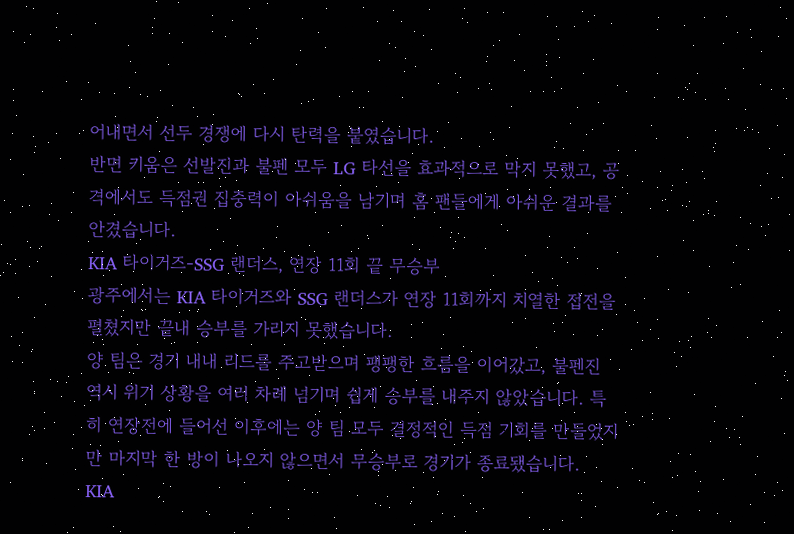어내면서 선두 경쟁에 다시 탄력을 붙였습니다.
반면 키움은 선발진과 불펜 모두 LG 타선을 효과적으로 막지 못했고, 공격에서도 득점권 집중력이 아쉬움을 남기며 홈 팬들에게 아쉬운 결과를 안겼습니다.
KIA 타이거즈-SSG 랜더스, 연장 11회 끝 무승부
광주에서는 KIA 타이거즈와 SSG 랜더스가 연장 11회까지 치열한 접전을 펼쳤지만 끝내 승부를 가리지 못했습니다.
양 팀은 경기 내내 리드를 주고받으며 팽팽한 흐름을 이어갔고, 불펜진 역시 위기 상황을 여러 차례 넘기며 쉽게 승부를 내주지 않았습니다. 특히 연장전에 들어선 이후에는 양 팀 모두 결정적인 득점 기회를 만들었지만 마지막 한 방이 나오지 않으면서 무승부로 경기가 종료됐습니다.
KIA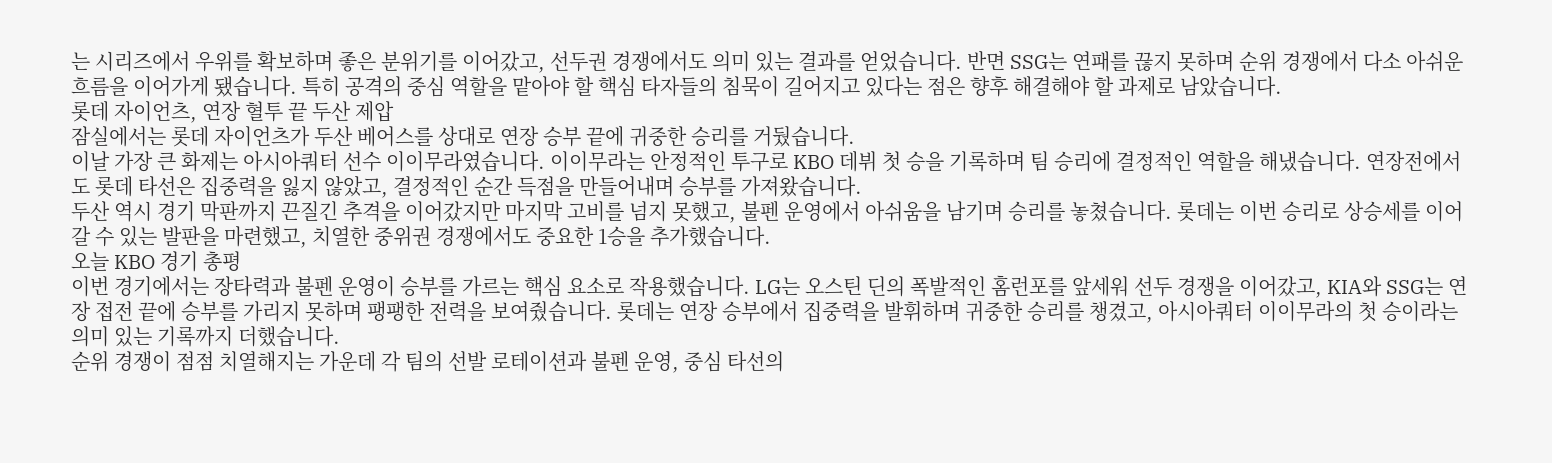는 시리즈에서 우위를 확보하며 좋은 분위기를 이어갔고, 선두권 경쟁에서도 의미 있는 결과를 얻었습니다. 반면 SSG는 연패를 끊지 못하며 순위 경쟁에서 다소 아쉬운 흐름을 이어가게 됐습니다. 특히 공격의 중심 역할을 맡아야 할 핵심 타자들의 침묵이 길어지고 있다는 점은 향후 해결해야 할 과제로 남았습니다.
롯데 자이언츠, 연장 혈투 끝 두산 제압
잠실에서는 롯데 자이언츠가 두산 베어스를 상대로 연장 승부 끝에 귀중한 승리를 거뒀습니다.
이날 가장 큰 화제는 아시아쿼터 선수 이이무라였습니다. 이이무라는 안정적인 투구로 KBO 데뷔 첫 승을 기록하며 팀 승리에 결정적인 역할을 해냈습니다. 연장전에서도 롯데 타선은 집중력을 잃지 않았고, 결정적인 순간 득점을 만들어내며 승부를 가져왔습니다.
두산 역시 경기 막판까지 끈질긴 추격을 이어갔지만 마지막 고비를 넘지 못했고, 불펜 운영에서 아쉬움을 남기며 승리를 놓쳤습니다. 롯데는 이번 승리로 상승세를 이어갈 수 있는 발판을 마련했고, 치열한 중위권 경쟁에서도 중요한 1승을 추가했습니다.
오늘 KBO 경기 총평
이번 경기에서는 장타력과 불펜 운영이 승부를 가르는 핵심 요소로 작용했습니다. LG는 오스틴 딘의 폭발적인 홈런포를 앞세워 선두 경쟁을 이어갔고, KIA와 SSG는 연장 접전 끝에 승부를 가리지 못하며 팽팽한 전력을 보여줬습니다. 롯데는 연장 승부에서 집중력을 발휘하며 귀중한 승리를 챙겼고, 아시아쿼터 이이무라의 첫 승이라는 의미 있는 기록까지 더했습니다.
순위 경쟁이 점점 치열해지는 가운데 각 팀의 선발 로테이션과 불펜 운영, 중심 타선의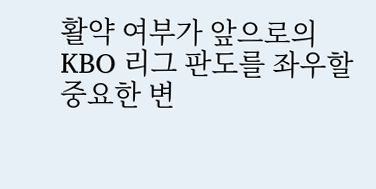활약 여부가 앞으로의 KBO 리그 판도를 좌우할 중요한 변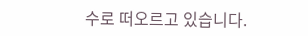수로 떠오르고 있습니다.